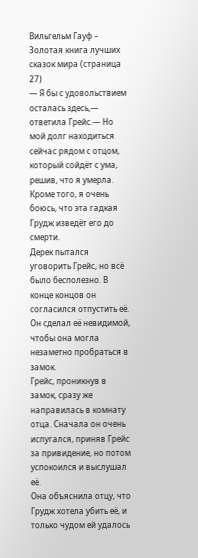Вильгельм Гауф – Золотая книга лучших сказок мира (страница 27)
— Я бы с удовольствием осталась здесь,— ответила Грейс.— Но мой долг находиться сейчас рядом с отцом, который сойдёт с ума, решив, что я умерла. Кроме того, я очень боюсь, что эта гадкая Грудж изведёт его до смерти.
Дерек пытался уговорить Грейс, но всё было бесполезно. В конце концов он согласился отпустить её. Он сделал её невидимой, чтобы она могла незаметно пробраться в замок.
Грейс, проникнув в замок, сразу же направилась в комнату отца. Сначала он очень испугался, приняв Грейс за привидение, но потом успокоился и выслушал её.
Она объяснила отцу, что Грудж хотела убить её, и только чудом ей удалось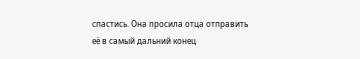спастись. Она просила отца отправить её в самый дальний конец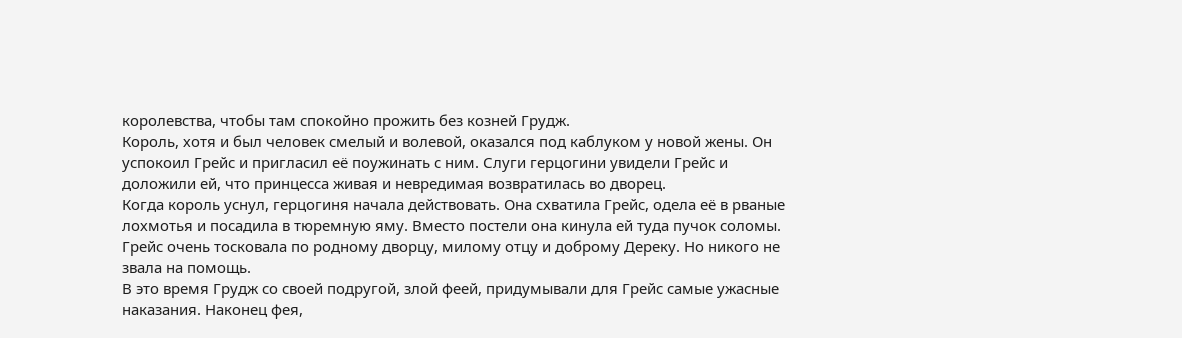королевства, чтобы там спокойно прожить без козней Грудж.
Король, хотя и был человек смелый и волевой, оказался под каблуком у новой жены. Он успокоил Грейс и пригласил её поужинать с ним. Слуги герцогини увидели Грейс и доложили ей, что принцесса живая и невредимая возвратилась во дворец.
Когда король уснул, герцогиня начала действовать. Она схватила Грейс, одела её в рваные лохмотья и посадила в тюремную яму. Вместо постели она кинула ей туда пучок соломы. Грейс очень тосковала по родному дворцу, милому отцу и доброму Дереку. Но никого не звала на помощь.
В это время Грудж со своей подругой, злой феей, придумывали для Грейс самые ужасные наказания. Наконец фея,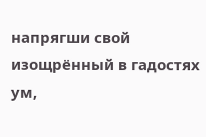напрягши свой изощрённый в гадостях ум,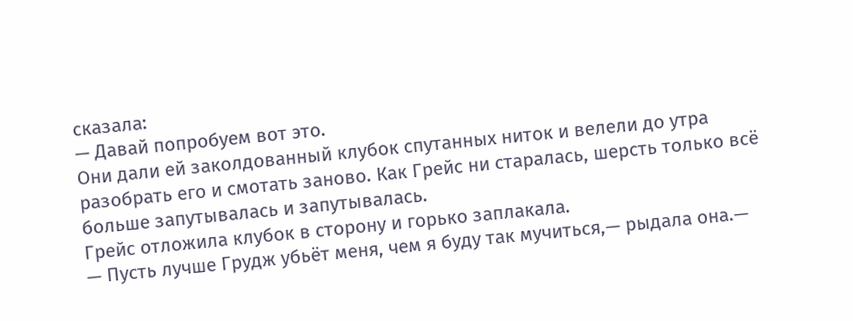сказала:
— Давай попробуем вот это.
Они дали ей заколдованный клубок спутанных ниток и велели до утра разобрать его и смотать заново. Как Грейс ни старалась, шерсть только всё больше запутывалась и запутывалась.
Грейс отложила клубок в сторону и горько заплакала.
— Пусть лучше Грудж убьёт меня, чем я буду так мучиться,— рыдала она.—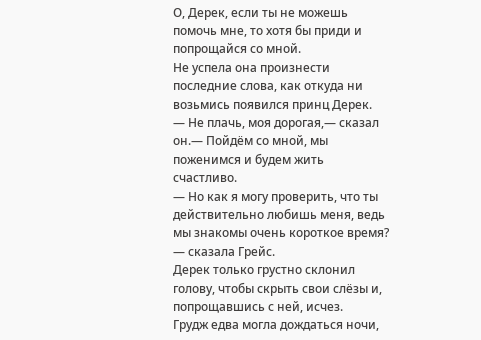О, Дерек, если ты не можешь помочь мне, то хотя бы приди и попрощайся со мной.
Не успела она произнести последние слова, как откуда ни возьмись появился принц Дерек.
— Не плачь, моя дорогая,— сказал он.— Пойдём со мной, мы поженимся и будем жить счастливо.
— Но как я могу проверить, что ты действительно любишь меня, ведь мы знакомы очень короткое время? — сказала Грейс.
Дерек только грустно склонил голову, чтобы скрыть свои слёзы и, попрощавшись с ней, исчез.
Грудж едва могла дождаться ночи,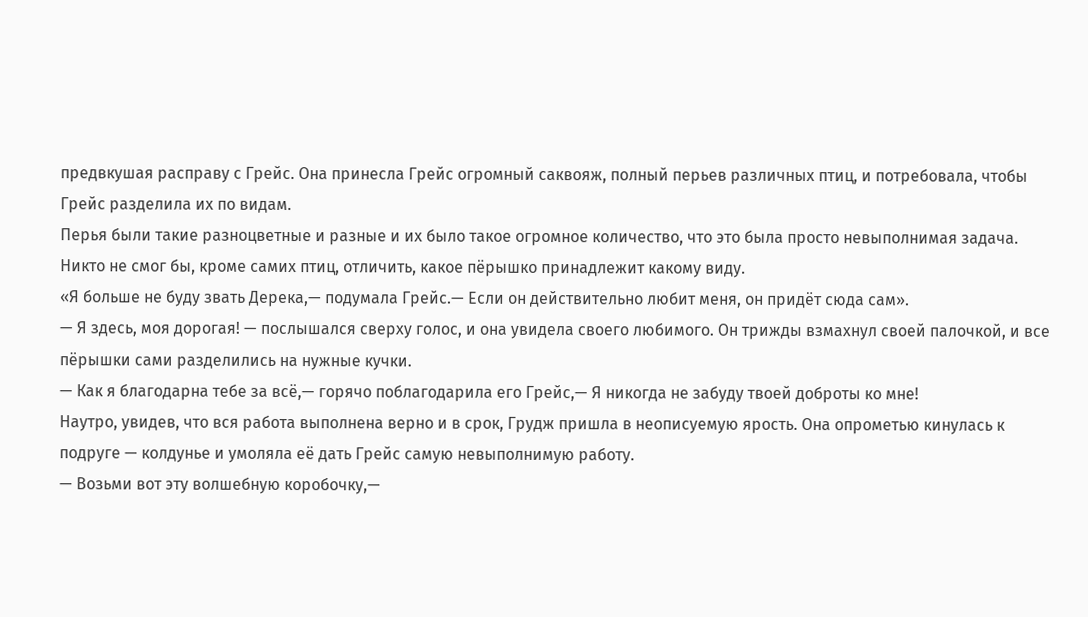предвкушая расправу с Грейс. Она принесла Грейс огромный саквояж, полный перьев различных птиц, и потребовала, чтобы Грейс разделила их по видам.
Перья были такие разноцветные и разные и их было такое огромное количество, что это была просто невыполнимая задача. Никто не смог бы, кроме самих птиц, отличить, какое пёрышко принадлежит какому виду.
«Я больше не буду звать Дерека,— подумала Грейс.— Если он действительно любит меня, он придёт сюда сам».
— Я здесь, моя дорогая! — послышался сверху голос, и она увидела своего любимого. Он трижды взмахнул своей палочкой, и все пёрышки сами разделились на нужные кучки.
— Как я благодарна тебе за всё,— горячо поблагодарила его Грейс,— Я никогда не забуду твоей доброты ко мне!
Наутро, увидев, что вся работа выполнена верно и в срок, Грудж пришла в неописуемую ярость. Она опрометью кинулась к подруге — колдунье и умоляла её дать Грейс самую невыполнимую работу.
— Возьми вот эту волшебную коробочку,—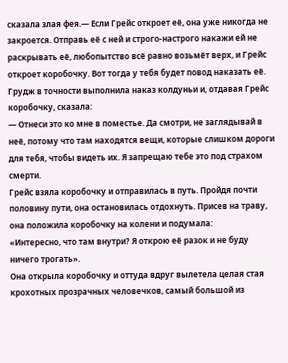сказала злая фея.— Если Грейс откроет её, она уже никогда не закроется. Отправь её с ней и строго-настрого накажи ей не раскрывать её, любопытство всё равно возьмёт верх, и Грейс откроет коробочку. Вот тогда у тебя будет повод наказать её.
Грудж в точности выполнила наказ колдуньи и, отдавая Грейс коробочку, сказала:
— Отнеси это ко мне в поместье. Да смотри, не заглядывай в неё, потому что там находятся вещи, которые слишком дороги для тебя, чтобы видеть их. Я запрещаю тебе это под страхом смерти.
Грейс взяла коробочку и отправилась в путь. Пройдя почти половину пути, она остановилась отдохнуть. Присев на траву, она положила коробочку на колени и подумала:
«Интересно, что там внутри? Я открою её разок и не буду ничего трогать».
Она открыла коробочку и оттуда вдруг вылетела целая стая крохотных прозрачных человечков, самый большой из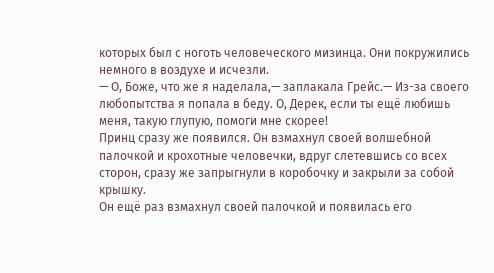которых был с ноготь человеческого мизинца. Они покружились немного в воздухе и исчезли.
— О, Боже, что же я наделала,— заплакала Грейс.— Из-за своего любопытства я попала в беду. О, Дерек, если ты ещё любишь меня, такую глупую, помоги мне скорее!
Принц сразу же появился. Он взмахнул своей волшебной палочкой и крохотные человечки, вдруг слетевшись со всех сторон, сразу же запрыгнули в коробочку и закрыли за собой крышку.
Он ещё раз взмахнул своей палочкой и появилась его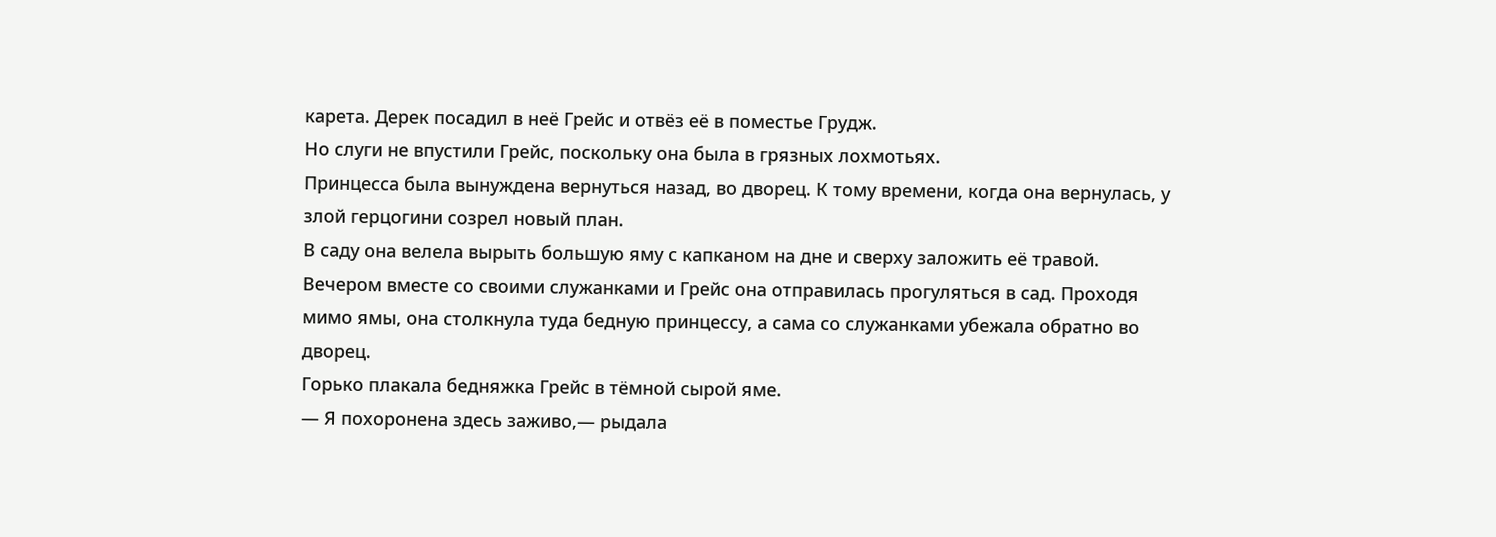карета. Дерек посадил в неё Грейс и отвёз её в поместье Грудж.
Но слуги не впустили Грейс, поскольку она была в грязных лохмотьях.
Принцесса была вынуждена вернуться назад, во дворец. К тому времени, когда она вернулась, у злой герцогини созрел новый план.
В саду она велела вырыть большую яму с капканом на дне и сверху заложить её травой.
Вечером вместе со своими служанками и Грейс она отправилась прогуляться в сад. Проходя мимо ямы, она столкнула туда бедную принцессу, а сама со служанками убежала обратно во дворец.
Горько плакала бедняжка Грейс в тёмной сырой яме.
— Я похоронена здесь заживо,— рыдала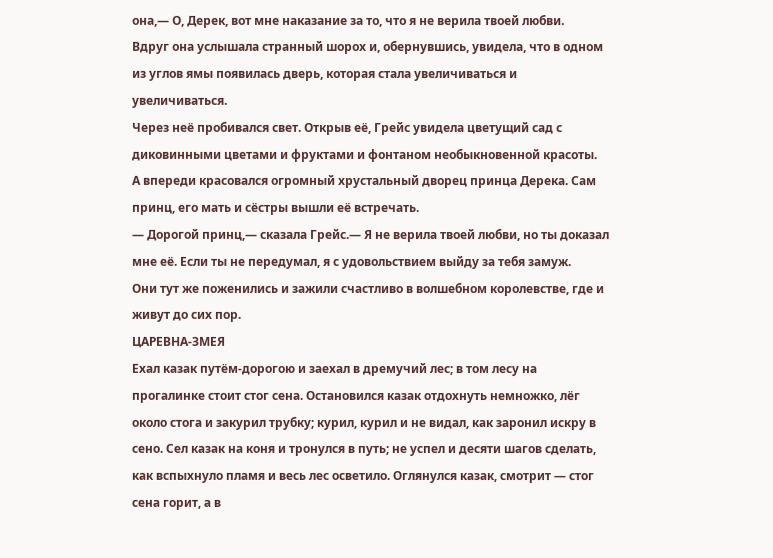она,— О, Дерек, вот мне наказание за то, что я не верила твоей любви.
Вдруг она услышала странный шорох и, обернувшись, увидела, что в одном из углов ямы появилась дверь, которая стала увеличиваться и увеличиваться.
Через неё пробивался свет. Открыв её, Грейс увидела цветущий сад с диковинными цветами и фруктами и фонтаном необыкновенной красоты.
А впереди красовался огромный хрустальный дворец принца Дерека. Сам принц, его мать и сёстры вышли её встречать.
— Дорогой принц,— сказала Грейс.— Я не верила твоей любви, но ты доказал мне её. Если ты не передумал, я с удовольствием выйду за тебя замуж.
Они тут же поженились и зажили счастливо в волшебном королевстве, где и живут до сих пор.
ЦАРЕВНА-ЗМЕЯ
Ехал казак путём-дорогою и заехал в дремучий лес; в том лесу на прогалинке стоит стог сена. Остановился казак отдохнуть немножко, лёг около стога и закурил трубку; курил, курил и не видал, как заронил искру в сено. Сел казак на коня и тронулся в путь; не успел и десяти шагов сделать, как вспыхнуло пламя и весь лес осветило. Оглянулся казак, смотрит — стог сена горит, а в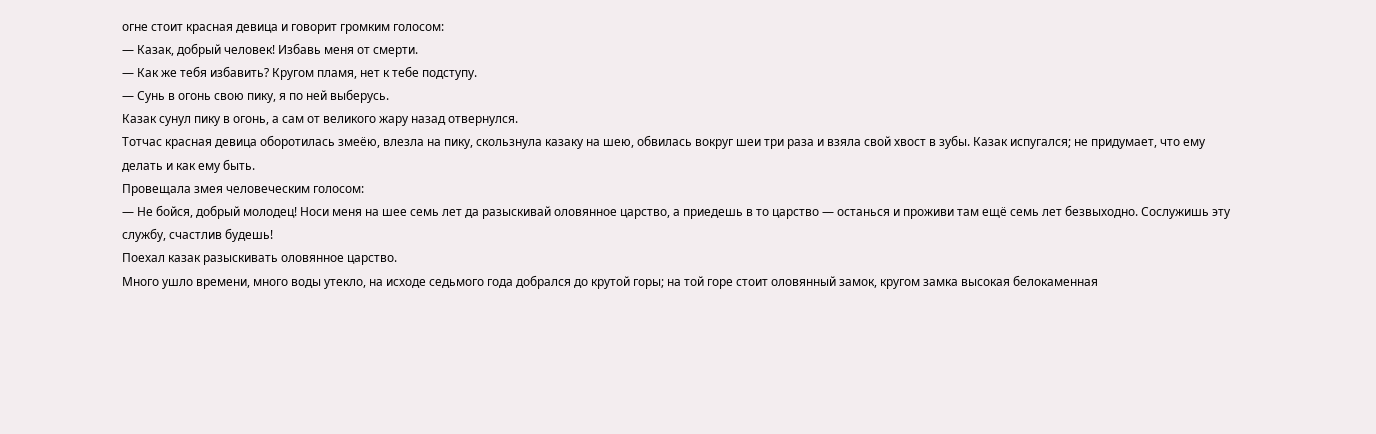огне стоит красная девица и говорит громким голосом:
— Казак, добрый человек! Избавь меня от смерти.
— Как же тебя избавить? Кругом пламя, нет к тебе подступу.
— Сунь в огонь свою пику, я по ней выберусь.
Казак сунул пику в огонь, а сам от великого жару назад отвернулся.
Тотчас красная девица оборотилась змеёю, влезла на пику, скользнула казаку на шею, обвилась вокруг шеи три раза и взяла свой хвост в зубы. Казак испугался; не придумает, что ему делать и как ему быть.
Провещала змея человеческим голосом:
— Не бойся, добрый молодец! Носи меня на шее семь лет да разыскивай оловянное царство, а приедешь в то царство — останься и проживи там ещё семь лет безвыходно. Сослужишь эту службу, счастлив будешь!
Поехал казак разыскивать оловянное царство.
Много ушло времени, много воды утекло, на исходе седьмого года добрался до крутой горы; на той горе стоит оловянный замок, кругом замка высокая белокаменная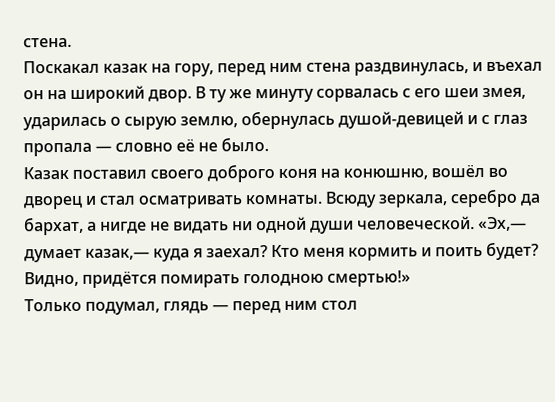стена.
Поскакал казак на гору, перед ним стена раздвинулась, и въехал он на широкий двор. В ту же минуту сорвалась с его шеи змея, ударилась о сырую землю, обернулась душой-девицей и с глаз пропала — словно её не было.
Казак поставил своего доброго коня на конюшню, вошёл во дворец и стал осматривать комнаты. Всюду зеркала, серебро да бархат, а нигде не видать ни одной души человеческой. «Эх,— думает казак,— куда я заехал? Кто меня кормить и поить будет? Видно, придётся помирать голодною смертью!»
Только подумал, глядь — перед ним стол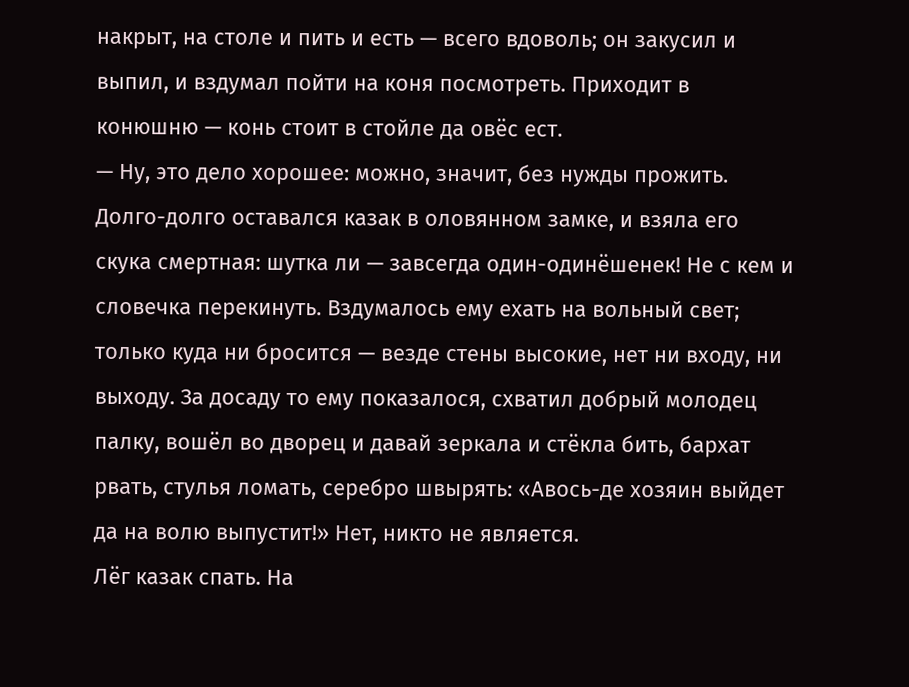накрыт, на столе и пить и есть — всего вдоволь; он закусил и выпил, и вздумал пойти на коня посмотреть. Приходит в конюшню — конь стоит в стойле да овёс ест.
— Ну, это дело хорошее: можно, значит, без нужды прожить.
Долго-долго оставался казак в оловянном замке, и взяла его скука смертная: шутка ли — завсегда один-одинёшенек! Не с кем и словечка перекинуть. Вздумалось ему ехать на вольный свет; только куда ни бросится — везде стены высокие, нет ни входу, ни выходу. За досаду то ему показалося, схватил добрый молодец палку, вошёл во дворец и давай зеркала и стёкла бить, бархат рвать, стулья ломать, серебро швырять: «Авось-де хозяин выйдет да на волю выпустит!» Нет, никто не является.
Лёг казак спать. На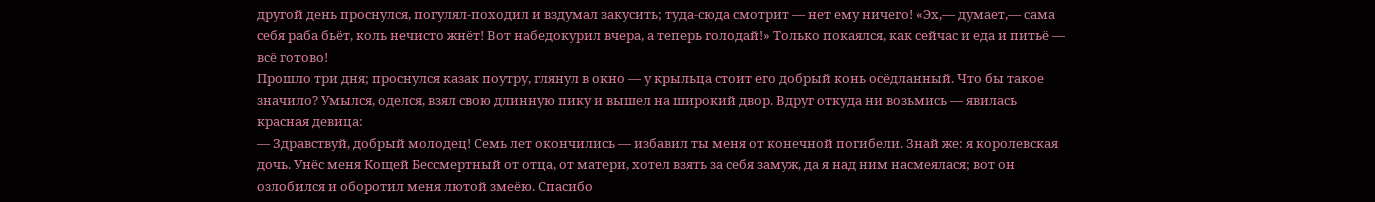другой день проснулся, погулял-походил и вздумал закусить; туда-сюда смотрит — нет ему ничего! «Эх,— думает,— сама себя раба бьёт, коль нечисто жнёт! Вот набедокурил вчера, а теперь голодай!» Только покаялся, как сейчас и еда и питьё — всё готово!
Прошло три дня; проснулся казак поутру, глянул в окно — у крыльца стоит его добрый конь осёдланный. Что бы такое значило? Умылся, оделся, взял свою длинную пику и вышел на широкий двор. Вдруг откуда ни возьмись — явилась красная девица:
— Здравствуй, добрый молодец! Семь лет окончились — избавил ты меня от конечной погибели. Знай же: я королевская дочь. Унёс меня Кощей Бессмертный от отца, от матери, хотел взять за себя замуж, да я над ним насмеялася; вот он озлобился и оборотил меня лютой змеёю. Спасибо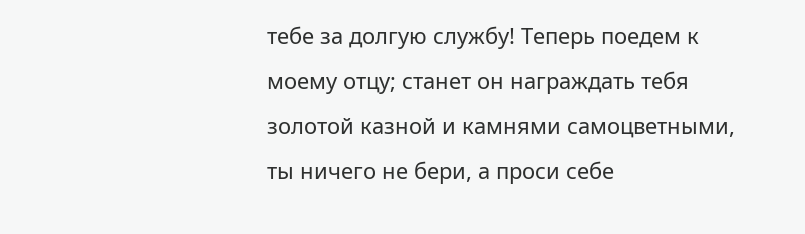тебе за долгую службу! Теперь поедем к моему отцу; станет он награждать тебя золотой казной и камнями самоцветными, ты ничего не бери, а проси себе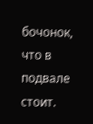бочонок, что в подвале стоит.